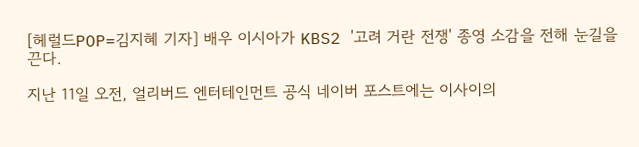[헤럴드POP=김지혜 기자] 배우 이시아가 KBS2 '고려 거란 전쟁' 종영 소감을 전해 눈길을 끈다.

지난 11일 오전, 얼리버드 엔터테인먼트 공식 네이버 포스트에는 이사이의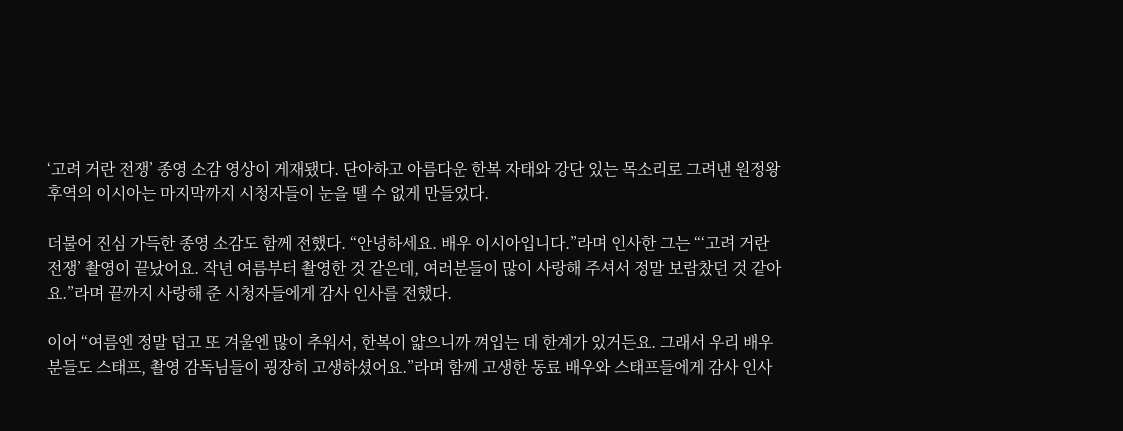‘고려 거란 전쟁’ 종영 소감 영상이 게재됐다. 단아하고 아름다운 한복 자태와 강단 있는 목소리로 그려낸 원정왕후역의 이시아는 마지막까지 시청자들이 눈을 뗄 수 없게 만들었다.

더불어 진심 가득한 종영 소감도 함께 전했다. “안녕하세요. 배우 이시아입니다.”라며 인사한 그는 “‘고려 거란 전쟁’ 촬영이 끝났어요. 작년 여름부터 촬영한 것 같은데, 여러분들이 많이 사랑해 주셔서 정말 보람찼던 것 같아요.”라며 끝까지 사랑해 준 시청자들에게 감사 인사를 전했다.

이어 “여름엔 정말 덥고 또 겨울엔 많이 추워서, 한복이 얇으니까 껴입는 데 한계가 있거든요. 그래서 우리 배우분들도 스태프, 촬영 감독님들이 굉장히 고생하셨어요.”라며 함께 고생한 동료 배우와 스태프들에게 감사 인사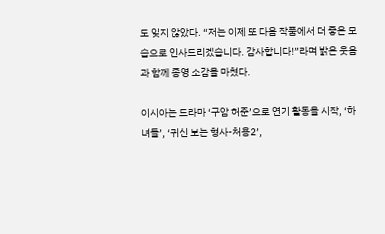도 잊지 않았다. “저는 이제 또 다음 작품에서 더 좋은 모습으로 인사드리겠습니다. 감사합니다!”라며 밝은 웃음과 함께 종영 소감을 마쳤다.

이시아는 드라마 ‘구암 허준’으로 연기 활동을 시작, ‘하녀들’, ‘귀신 보는 형사-처용2’,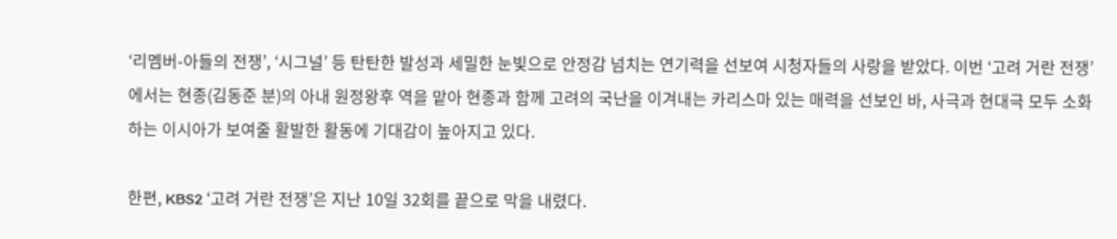‘리멤버-아들의 전쟁’, ‘시그널’ 등 탄탄한 발성과 세밀한 눈빛으로 안정감 넘치는 연기력을 선보여 시청자들의 사랑을 받았다. 이번 ‘고려 거란 전쟁’에서는 현종(김동준 분)의 아내 원정왕후 역을 맡아 현종과 함께 고려의 국난을 이겨내는 카리스마 있는 매력을 선보인 바, 사극과 현대극 모두 소화하는 이시아가 보여줄 활발한 활동에 기대감이 높아지고 있다.

한편, KBS2 ‘고려 거란 전쟁’은 지난 10일 32회를 끝으로 막을 내렸다.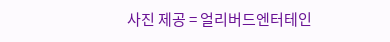사진 제공 = 얼리버드엔터테인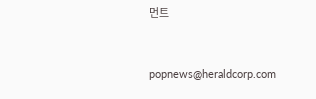먼트


popnews@heraldcorp.com